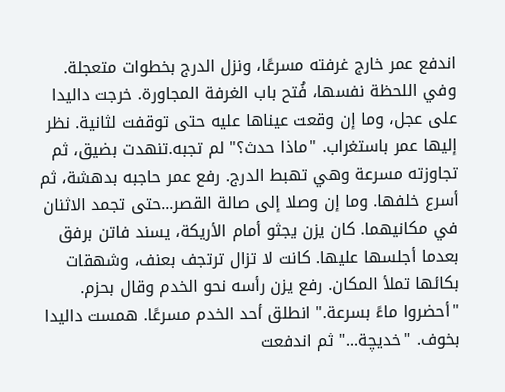اندفع عمر خارج غرفته مسرعًا، ونزل الدرج بخطوات متعجلة. وفي اللحظة نفسها، فُتح باب الغرفة المجاورة. خرجت داليدا على عجل، وما إن وقعت عيناها عليه حتى توقفت لثانية. نظر إليها عمر باستغراب. "ماذا حدث؟" لم تجبه.تنهدت بضيق، ثم تجاوزته مسرعة وهي تهبط الدرج. رفع عمر حاجبه بدهشة، ثم أسرع خلفها. وما إن وصلا إلى صالة القصر...حتى تجمد الاثنان في مكانيهما. كان يزن يجثو أمام الأريكة، يسند فاتن برفق بعدما أجلسها عليها. كانت لا تزال ترتجف بعنف، وشهقات بكائها تملأ المكان. رفع يزن رأسه نحو الخدم وقال بحزم. "أحضروا ماءً بسرعة." انطلق أحد الخدم مسرعًا. همست داليدا بخوف. "خديچة..." ثم اندفعت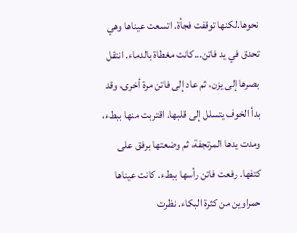نحوها.لكنها توقفت فجأة. اتسعت عيناها وهي تحدق في يد فاتن...كانت مغطاة بالدماء. انتقل بصرها إلى يزن، ثم عاد إلى فاتن مرة أخرى، وقد بدأ الخوف يتسلل إلى قلبها. اقتربت منها ببطء، ومدت يدها المرتجفة، ثم وضعتها برفق على كتفها. رفعت فاتن رأسها ببطء. كانت عيناها حمراوين من كثرة البكاء. نظرت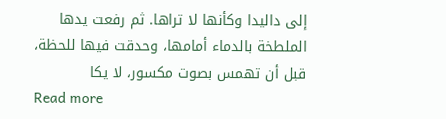إلى داليدا وكأنها لا تراها. ثم رفعت يدها الملطخة بالدماء أمامها، وحدقت فيها للحظة، قبل أن تهمس بصوت مكسور، لا يكا
Read more